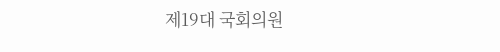제19대 국회의원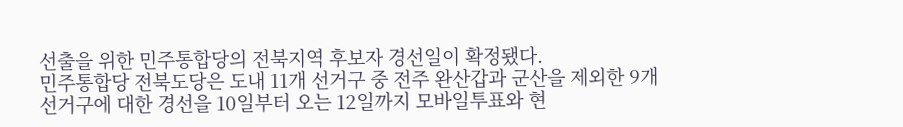선출을 위한 민주통합당의 전북지역 후보자 경선일이 확정됐다.
민주통합당 전북도당은 도내 11개 선거구 중 전주 완산갑과 군산을 제외한 9개 선거구에 대한 경선을 10일부터 오는 12일까지 모바일투표와 현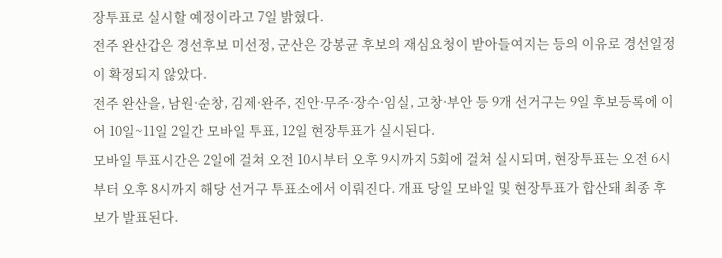장투표로 실시할 예정이라고 7일 밝혔다.
전주 완산갑은 경선후보 미선정, 군산은 강봉균 후보의 재심요청이 받아들여지는 등의 이유로 경선일정이 확정되지 않았다.
전주 완산을, 남원·순창, 김제·완주, 진안·무주·장수·임실, 고창·부안 등 9개 선거구는 9일 후보등록에 이어 10일~11일 2일간 모바일 투표, 12일 현장투표가 실시된다.
모바일 투표시간은 2일에 걸쳐 오전 10시부터 오후 9시까지 5회에 걸쳐 실시되며, 현장투표는 오전 6시부터 오후 8시까지 해당 선거구 투표소에서 이뤄진다. 개표 당일 모바일 및 현장투표가 합산돼 최종 후보가 발표된다.